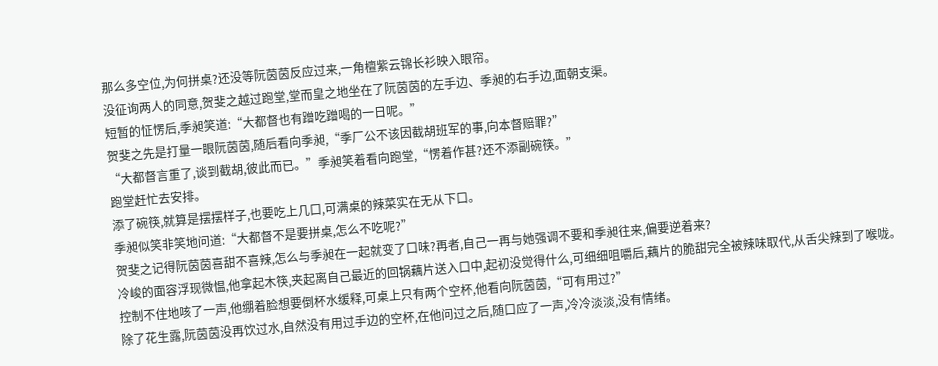那么多空位,为何拼桌?还没等阮茵茵反应过来,一角檀紫云锦长衫映入眼帘。
没征询两人的同意,贺斐之越过跑堂,堂而皇之地坐在了阮茵茵的左手边、季昶的右手边,面朝支渠。
短暂的怔愣后,季昶笑道:“大都督也有蹭吃蹭喝的一日呢。”
贺斐之先是打量一眼阮茵茵,随后看向季昶,“季厂公不该因截胡班军的事,向本督赔罪?”
“大都督言重了,谈到截胡,彼此而已。”季昶笑着看向跑堂,“愣着作甚?还不添副碗筷。”
跑堂赶忙去安排。
添了碗筷,就算是摆摆样子,也要吃上几口,可满桌的辣菜实在无从下口。
季昶似笑非笑地问道:“大都督不是要拼桌,怎么不吃呢?”
贺斐之记得阮茵茵喜甜不喜辣,怎么与季昶在一起就变了口味?再者,自己一再与她强调不要和季昶往来,偏要逆着来?
冷峻的面容浮现微愠,他拿起木筷,夹起离自己最近的回锅藕片送入口中,起初没觉得什么,可细细咀嚼后,藕片的脆甜完全被辣味取代,从舌尖辣到了喉咙。
控制不住地咳了一声,他绷着脸想要倒杯水缓释,可桌上只有两个空杯,他看向阮茵茵,“可有用过?”
除了花生露,阮茵茵没再饮过水,自然没有用过手边的空杯,在他问过之后,随口应了一声,冷冷淡淡,没有情绪。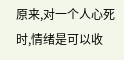原来,对一个人心死时,情绪是可以收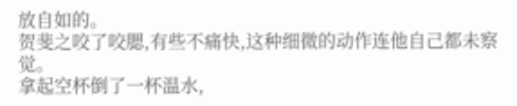放自如的。
贺斐之咬了咬腮,有些不痛快,这种细微的动作连他自己都未察觉。
拿起空杯倒了一杯温水,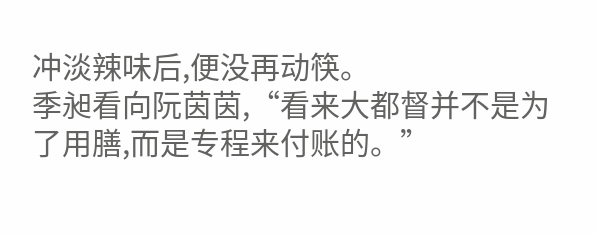冲淡辣味后,便没再动筷。
季昶看向阮茵茵,“看来大都督并不是为了用膳,而是专程来付账的。”